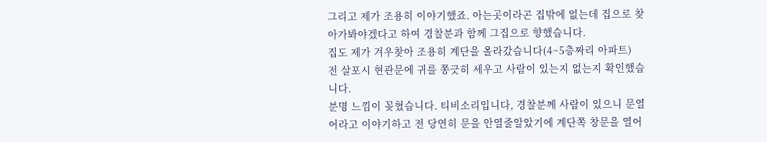그리고 제가 조용히 이야기했죠. 아는곳이라곤 집밖에 없는데 집으로 찾아가봐야겠다고 하여 경찰분과 함께 그집으로 향했습니다.
집도 제가 겨우찾아 조용히 계단을 올라갔습니다(4~5층짜리 아파트)
전 살포시 현관문에 귀를 쫑긋히 세우고 사람이 있는지 없는지 확인했습니다.
분명 느낌이 꽂혔습니다. 티비소리입니다, 경찰분께 사람이 있으니 문열어라고 이야기하고 전 당연히 문을 안열줄알았기에 계단쪽 창문을 열어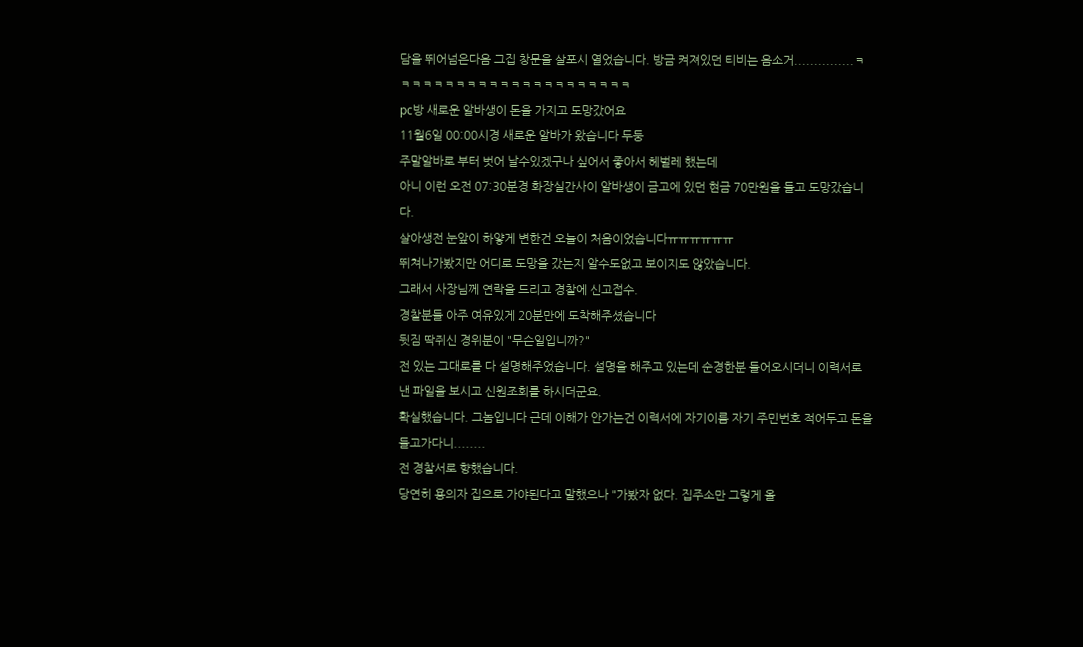담을 뛰어넘은다음 그집 창문을 살포시 열었습니다. 방금 켜져있던 티비는 음소거...............ㅋㅋㅋㅋㅋㅋㅋㅋㅋㅋㅋㅋㅋㅋㅋㅋㅋㅋㅋㅋㅋㅋ
pc방 새로운 알바생이 돈을 가지고 도망갔어요
11월6일 00:00시경 새로운 알바가 왔습니다 두둥
주말알바로 부터 벗어 날수있겠구나 싶어서 좋아서 헤벌레 했는데
아니 이런 오전 07:30분경 화장실간사이 알바생이 금고에 있던 현금 70만원을 들고 도망갔습니다.
살아생전 눈앞이 하얗게 변한건 오늘이 처음이었습니다ㅠㅠㅠㅠㅠㅠ
뛰쳐나가봤지만 어디로 도망을 갔는지 알수도없고 보이지도 않았습니다.
그래서 사장님께 연락을 드리고 경찰에 신고접수.
경찰분들 아주 여유있게 20분만에 도착해주셨습니다
뒷짐 딱쥐신 경위분이 "무슨일입니까?"
전 있는 그대로를 다 설명해주었습니다. 설명을 해주고 있는데 순경한분 들어오시더니 이력서로 낸 파일을 보시고 신원조회를 하시더군요.
확실했습니다. 그놈입니다 근데 이해가 안가는건 이력서에 자기이름 자기 주민번호 적어두고 돈을 들고가다니........
전 경찰서로 향했습니다.
당연히 용의자 집으로 가야된다고 말했으나 "가봤자 없다. 집주소만 그렇게 올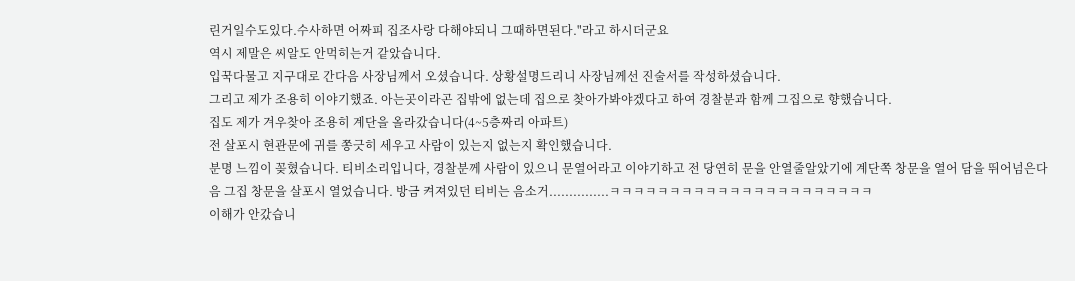린거일수도있다.수사하면 어짜피 집조사랑 다해야되니 그때하면된다."라고 하시더군요
역시 제말은 씨알도 안먹히는거 같았습니다.
입꾹다물고 지구대로 간다음 사장님께서 오셨습니다. 상황설명드리니 사장님께선 진술서를 작성하셨습니다.
그리고 제가 조용히 이야기했죠. 아는곳이라곤 집밖에 없는데 집으로 찾아가봐야겠다고 하여 경찰분과 함께 그집으로 향했습니다.
집도 제가 겨우찾아 조용히 계단을 올라갔습니다(4~5층짜리 아파트)
전 살포시 현관문에 귀를 쫑긋히 세우고 사람이 있는지 없는지 확인했습니다.
분명 느낌이 꽂혔습니다. 티비소리입니다, 경찰분께 사람이 있으니 문열어라고 이야기하고 전 당연히 문을 안열줄알았기에 계단쪽 창문을 열어 담을 뛰어넘은다음 그집 창문을 살포시 열었습니다. 방금 켜져있던 티비는 음소거...............ㅋㅋㅋㅋㅋㅋㅋㅋㅋㅋㅋㅋㅋㅋㅋㅋㅋㅋㅋㅋㅋㅋ
이해가 안갔습니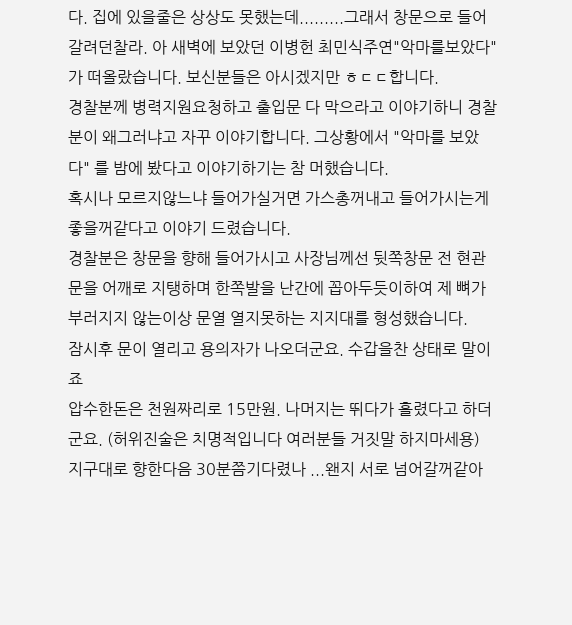다. 집에 있을줄은 상상도 못했는데.........그래서 창문으로 들어갈려던찰라. 아 새벽에 보았던 이병헌 최민식주연"악마를보았다"가 떠올랐습니다. 보신분들은 아시겠지만 ㅎㄷㄷ합니다.
경찰분께 병력지원요청하고 출입문 다 막으라고 이야기하니 경찰분이 왜그러냐고 자꾸 이야기합니다. 그상황에서 "악마를 보았다" 를 밤에 봤다고 이야기하기는 참 머했습니다.
혹시나 모르지않느냐 들어가실거면 가스총꺼내고 들어가시는게 좋을꺼같다고 이야기 드렸습니다.
경찰분은 창문을 향해 들어가시고 사장님께선 뒷쪽창문 전 현관문을 어깨로 지탱하며 한쪽발을 난간에 꼽아두듯이하여 제 뼈가 부러지지 않는이상 문열 열지못하는 지지대를 형성했습니다.
잠시후 문이 열리고 용의자가 나오더군요. 수갑을찬 상태로 말이죠
압수한돈은 천원짜리로 15만원. 나머지는 뛰다가 흘렸다고 하더군요. (허위진술은 치명적입니다 여러분들 거짓말 하지마세용)
지구대로 향한다음 30분쯤기다렸나 ...왠지 서로 넘어갈꺼같아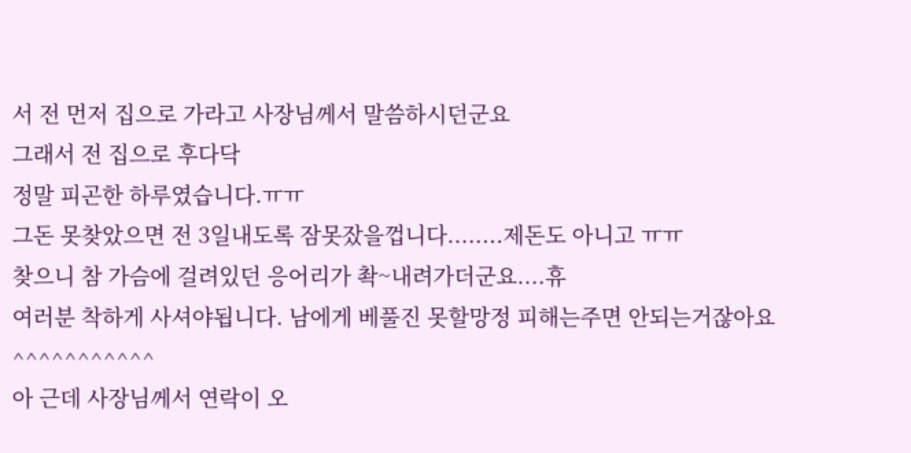서 전 먼저 집으로 가라고 사장님께서 말씀하시던군요
그래서 전 집으로 후다닥
정말 피곤한 하루였습니다.ㅠㅠ
그돈 못찾았으면 전 3일내도록 잠못잤을껍니다........제돈도 아니고 ㅠㅠ
찾으니 참 가슴에 걸려있던 응어리가 촥~내려가더군요....휴
여러분 착하게 사셔야됩니다. 남에게 베풀진 못할망정 피해는주면 안되는거잖아요 ^^^^^^^^^^^
아 근데 사장님께서 연락이 오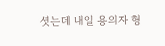셧는데 내일 용의자 형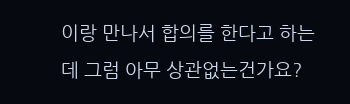이랑 만나서 합의를 한다고 하는데 그럼 아무 상관없는건가요?